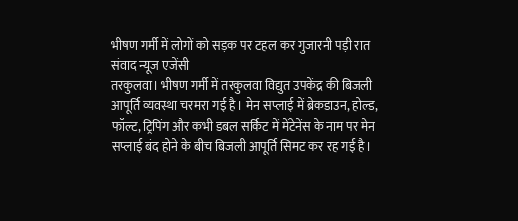भीषण गर्मी में लोगों को सड़क पर टहल कर गुजारनी पड़ी रात
संवाद न्यूज एजेंसी
तरकुलवा। भीषण गर्मी में तरकुलवा विद्युत उपकेंद्र की बिजली आपूर्ति व्यवस्था चरमरा गई है। मेन सप्लाई में ब्रेकडाउन, होल्ड, फॉल्ट, ट्रिपिंग और कभी डबल सर्किट में मेंटेनेंस के नाम पर मेन सप्लाई बंद होने के बीच बिजली आपूर्ति सिमट कर रह गई है।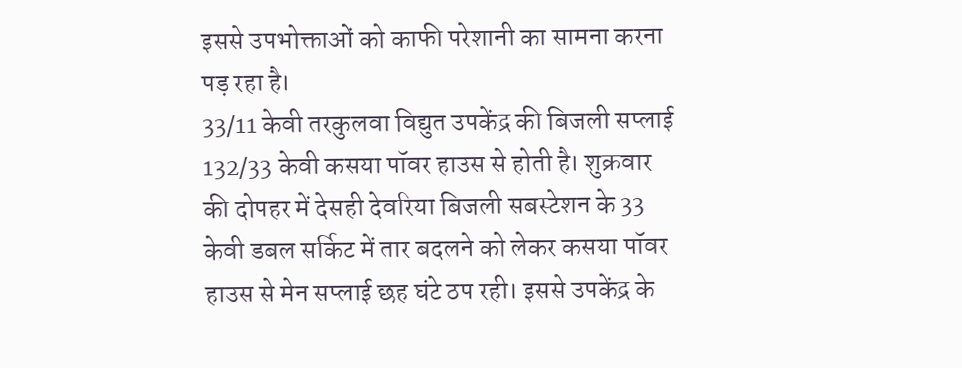इससे उपभोक्ताओं को काफी परेशानी का सामना करना पड़ रहा है।
33/11 केवी तरकुलवा विद्युत उपकेंद्र की बिजली सप्लाई 132/33 केवी कसया पॉवर हाउस से होती है। शुक्रवार की दोपहर में देसही देवरिया बिजली सबस्टेशन के 33 केवी डबल सर्किट में तार बदलने को लेकर कसया पॉवर हाउस से मेन सप्लाई छह घंटे ठप रही। इससे उपकेंद्र के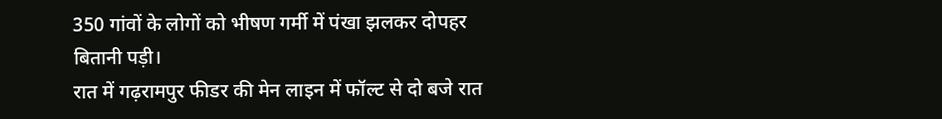350 गांवों के लोगों को भीषण गर्मी में पंखा झलकर दोपहर बितानी पड़ी।
रात में गढ़रामपुर फीडर की मेन लाइन में फॉल्ट से दो बजे रात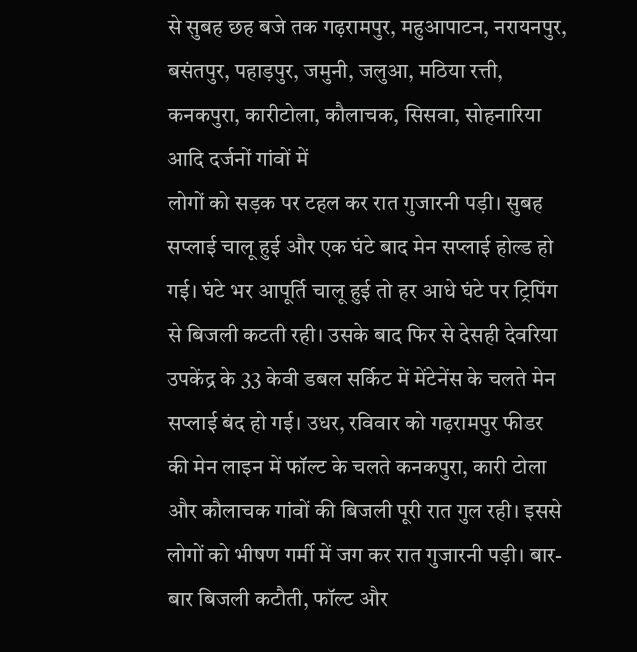से सुबह छह बजे तक गढ़रामपुर, महुआपाटन, नरायनपुर, बसंतपुर, पहाड़पुर, जमुनी, जलुआ, मठिया रत्ती, कनकपुरा, कारीटोला, कौलाचक, सिसवा, सोहनारिया आदि दर्जनों गांवों में
लोगों को सड़क पर टहल कर रात गुजारनी पड़ी। सुबह सप्लाई चालू हुई और एक घंटे बाद मेन सप्लाई होल्ड हो गई। घंटे भर आपूर्ति चालू हुई तो हर आधे घंटे पर ट्रिपिंग से बिजली कटती रही। उसके बाद फिर से देसही देवरिया उपकेंद्र के 33 केवी डबल सर्किट में मेंटेनेंस के चलते मेन सप्लाई बंद हो गई। उधर, रविवार को गढ़रामपुर फीडर की मेन लाइन में फॉल्ट के चलते कनकपुरा, कारी टोला और कौलाचक गांवों की बिजली पूरी रात गुल रही। इससे लोगों को भीषण गर्मी में जग कर रात गुजारनी पड़ी। बार-बार बिजली कटौती, फॉल्ट और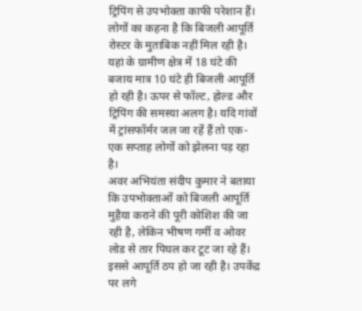ट्रिपिंग से उपभोक्ता काफी परेशान हैं।
लोगों का कहना है कि बिजली आपूर्ति रोस्टर के मुताबिक नहीं मिल रही है। यहां के ग्रामीण क्षेत्र में 18 घंटे की बजाय मात्र 10 घंटे ही बिजली आपूर्ति हो रही है। ऊपर से फॉल्ट, होल्ड और ट्रिपिंग की समस्या अलग है। यदि गांवों में ट्रांसफॉर्मर जल जा रहें हैं तो एक-एक सप्ताह लोगों को झेलना पड़ रहा है।
अवर अभियंता संदीप कुमार ने बताया कि उपभोक्ताओं को बिजली आपूर्ति मुहैया कराने की पूरी कोशिश की जा रही है, लेकिन भीषण गर्मी व ओवर लोड से तार पिघल कर टूट जा रहे हैं। इससे आपूर्ति ठप हो जा रही है। उपकेंद्र पर लगे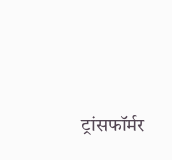ट्रांसफॉर्मर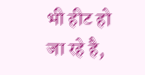भी हीट हो जा रहे है,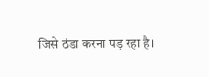जिसे ठंडा करना पड़ रहा है।